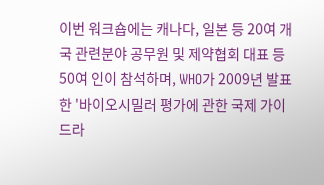이번 워크숍에는 캐나다, 일본 등 20여 개국 관련분야 공무원 및 제약협회 대표 등 50여 인이 참석하며, WHO가 2009년 발표한 '바이오시밀러 평가에 관한 국제 가이드라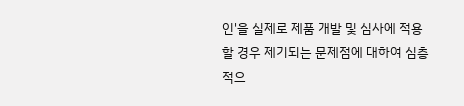인'을 실제로 제품 개발 및 심사에 적용할 경우 제기되는 문제점에 대하여 심층적으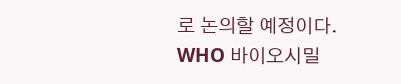로 논의할 예정이다.
WHO 바이오시밀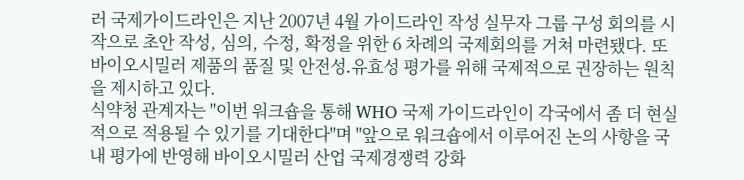러 국제가이드라인은 지난 2007년 4월 가이드라인 작성 실무자 그룹 구성 회의를 시작으로 초안 작성, 심의, 수정, 확정을 위한 6 차례의 국제회의를 거쳐 마련됐다. 또 바이오시밀러 제품의 품질 및 안전성․유효성 평가를 위해 국제적으로 권장하는 원칙을 제시하고 있다.
식약청 관계자는 "이번 워크숍을 통해 WHO 국제 가이드라인이 각국에서 좀 더 현실적으로 적용될 수 있기를 기대한다"며 "앞으로 워크숍에서 이루어진 논의 사항을 국내 평가에 반영해 바이오시밀러 산업 국제경쟁력 강화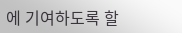에 기여하도록 할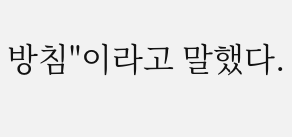방침"이라고 말했다.